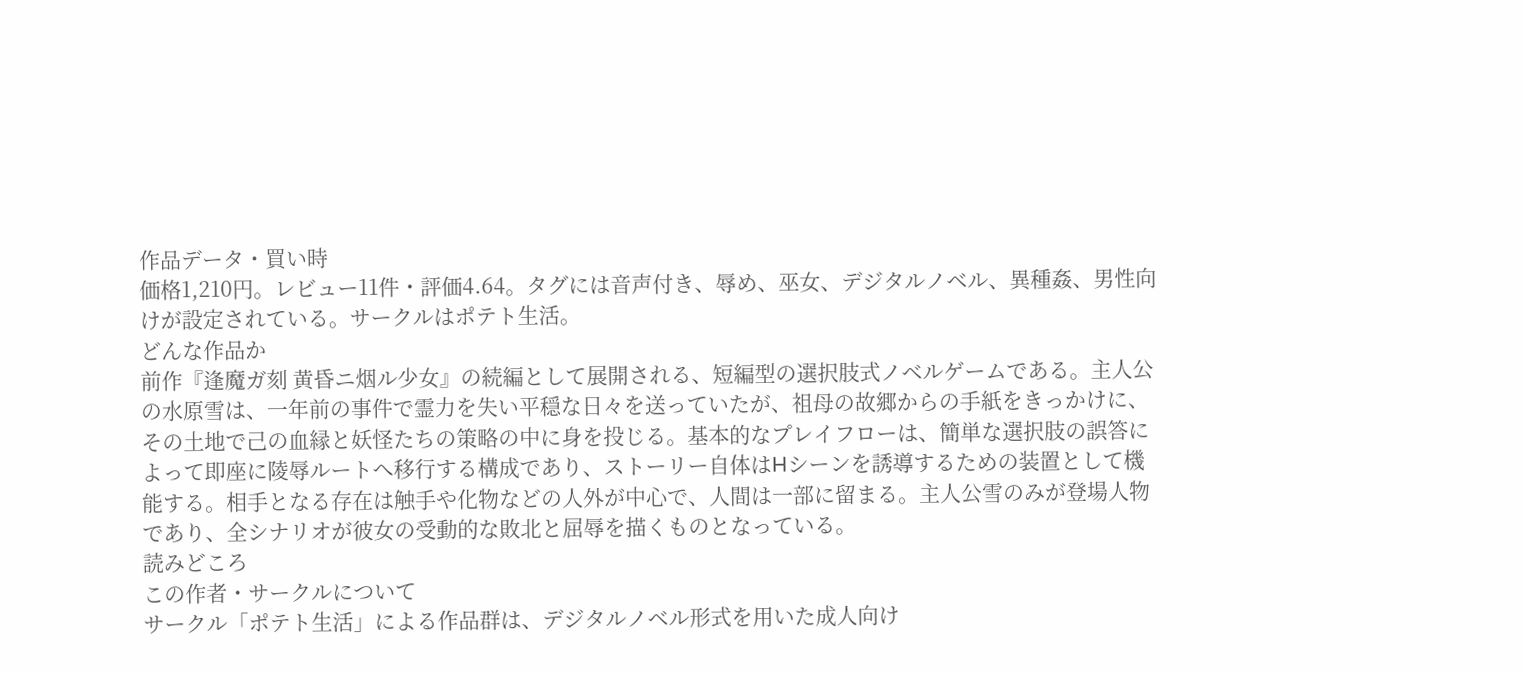作品データ・買い時
価格1,210円。レビュー11件・評価4.64。タグには音声付き、辱め、巫女、デジタルノベル、異種姦、男性向けが設定されている。サークルはポテト生活。
どんな作品か
前作『逢魔ガ刻 黄昏ニ烟ル少女』の続編として展開される、短編型の選択肢式ノベルゲームである。主人公の水原雪は、一年前の事件で霊力を失い平穏な日々を送っていたが、祖母の故郷からの手紙をきっかけに、その土地で己の血縁と妖怪たちの策略の中に身を投じる。基本的なプレイフローは、簡単な選択肢の誤答によって即座に陵辱ルートへ移行する構成であり、ストーリー自体はHシーンを誘導するための装置として機能する。相手となる存在は触手や化物などの人外が中心で、人間は一部に留まる。主人公雪のみが登場人物であり、全シナリオが彼女の受動的な敗北と屈辱を描くものとなっている。
読みどころ
この作者・サークルについて
サークル「ポテト生活」による作品群は、デジタルノベル形式を用いた成人向け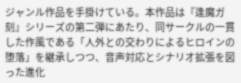ジャンル作品を手掛けている。本作品は『逢魔ガ刻』シリーズの第二弾にあたり、同サークルの一貫した作風である「人外との交わりによるヒロインの堕落」を継承しつつ、音声対応とシナリオ拡張を図った進化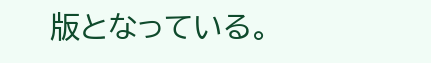版となっている。